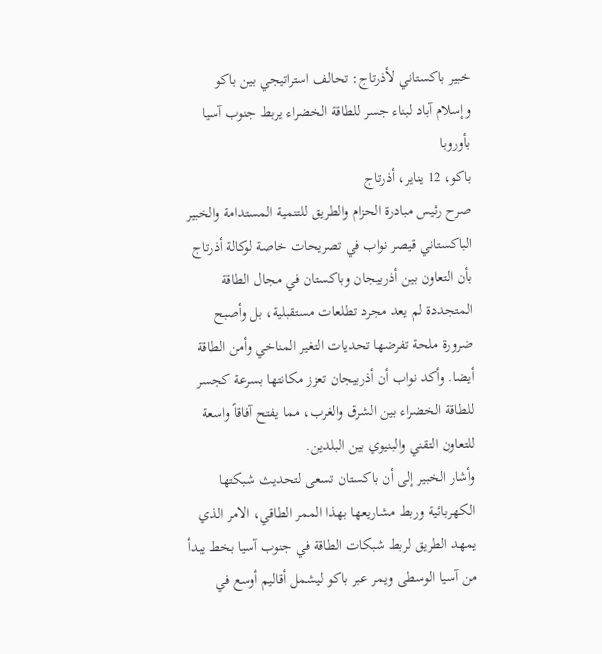خبير باكستاني لأذرتاج: تحالف استراتيجي بين باكو وإسلام آباد لبناء جسر للطاقة الخضراء يربط جنوب آسيا بأوروبا
باكو، 12 يناير، أذرتاج
صرح رئيس مبادرة الحزام والطريق للتنمية المستدامة والخبير الباكستاني قيصر نواب في تصريحات خاصة لوكالة أذرتاج بأن التعاون بين أذربيجان وباكستان في مجال الطاقة المتجددة لم يعد مجرد تطلعات مستقبلية، بل وأصبح ضرورة ملحة تفرضها تحديات التغير المناخي وأمن الطاقة أيضا. وأكد نواب أن أذربيجان تعزز مكانتها بسرعة كجسر للطاقة الخضراء بين الشرق والغرب، مما يفتح آفاقاً واسعة للتعاون التقني والبنيوي بين البلدين.
وأشار الخبير إلى أن باكستان تسعى لتحديث شبكتها الكهربائية وربط مشاريعها بهذا الممر الطاقي، الامر الذي يمهد الطريق لربط شبكات الطاقة في جنوب آسيا بخط يبدأ من آسيا الوسطى ويمر عبر باكو ليشمل أقاليم أوسع في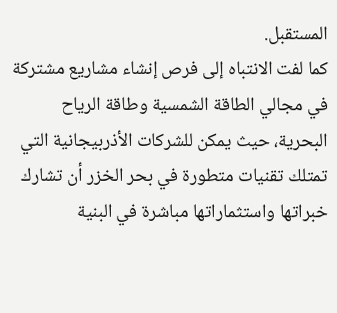المستقبل.
كما لفت الانتباه إلى فرص إنشاء مشاريع مشتركة في مجالي الطاقة الشمسية وطاقة الرياح البحرية، حيث يمكن للشركات الأذربيجانية التي تمتلك تقنيات متطورة في بحر الخزر أن تشارك خبراتها واستثماراتها مباشرة في البنية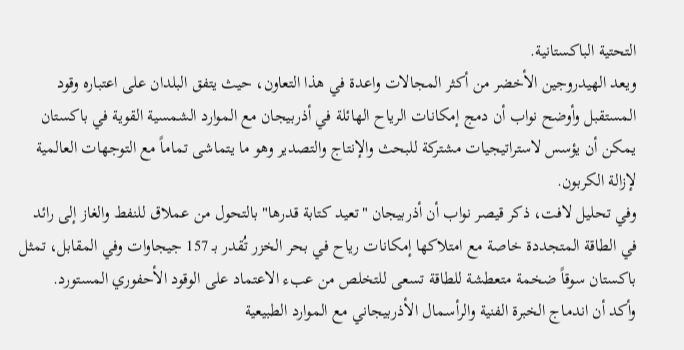التحتية الباكستانية.
ويعد الهيدروجين الأخضر من أكثر المجالات واعدة في هذا التعاون، حيث يتفق البلدان على اعتباره وقود المستقبل وأوضح نواب أن دمج إمكانات الرياح الهائلة في أذربيجان مع الموارد الشمسية القوية في باكستان يمكن أن يؤسس لاستراتيجيات مشتركة للبحث والإنتاج والتصدير وهو ما يتماشى تماماً مع التوجهات العالمية لإزالة الكربون.
وفي تحليل لافت، ذكر قيصر نواب أن أذربيجان "تعيد كتابة قدرها" بالتحول من عملاق للنفط والغاز إلى رائد في الطاقة المتجددة خاصة مع امتلاكها إمكانات رياح في بحر الخزر تُقدر بـ 157 جيجاوات وفي المقابل، تمثل باكستان سوقاً ضخمة متعطشة للطاقة تسعى للتخلص من عبء الاعتماد على الوقود الأحفوري المستورد.
وأكد أن اندماج الخبرة الفنية والرأسمال الأذربيجاني مع الموارد الطبيعية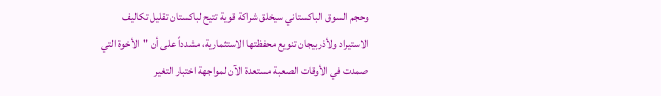وحجم السوق الباكستاني سيخلق شراكة قوية تتيح لباكستان تقليل تكاليف الاستيراد ولأذربيجان تنويع محفظتها الاستثمارية، مشدداً على أن "الأخوة التي صمدت في الأوقات الصعبة مستعدة الآن لمواجهة اختبار التغير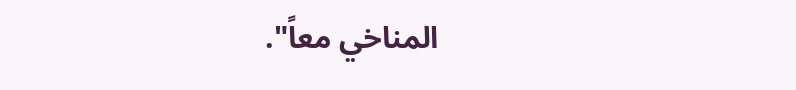المناخي معاً".